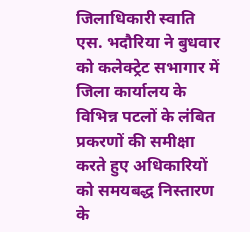जिलाधिकारी स्वाति एस. भदौरिया ने बुधवार को कलेक्ट्रेट सभागार में जिला कार्यालय के विभिन्न पटलों के लंबित प्रकरणों की समीक्षा करते हुए अधिकारियों को समयबद्ध निस्तारण के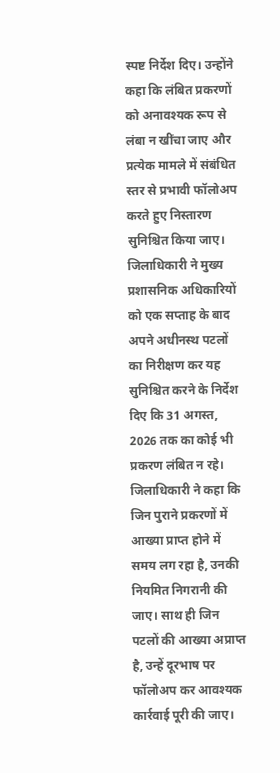स्पष्ट निर्देश दिए। उन्होंने कहा कि लंबित प्रकरणों को अनावश्यक रूप से लंबा न खींचा जाए और प्रत्येक मामले में संबंधित स्तर से प्रभावी फॉलोअप करते हुए निस्तारण सुनिश्चित किया जाए।
जिलाधिकारी ने मुख्य प्रशासनिक अधिकारियों को एक सप्ताह के बाद अपने अधीनस्थ पटलों का निरीक्षण कर यह सुनिश्चित करने के निर्देश दिए कि 31 अगस्त, 2026 तक का कोई भी प्रकरण लंबित न रहे। जिलाधिकारी ने कहा कि जिन पुराने प्रकरणों में आख्या प्राप्त होने में समय लग रहा है, उनकी नियमित निगरानी की जाए। साथ ही जिन पटलों की आख्या अप्राप्त है, उन्हें दूरभाष पर फॉलोअप कर आवश्यक कार्रवाई पूरी की जाए।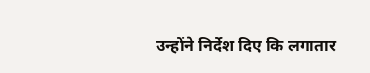उन्होंने निर्देश दिए कि लगातार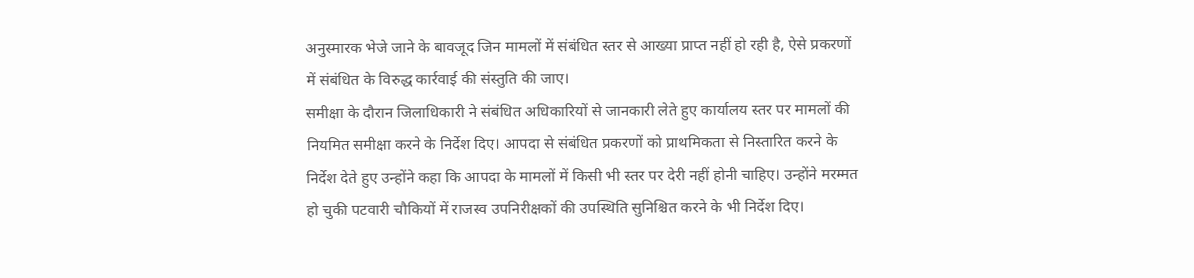अनुस्मारक भेजे जाने के बावजूद जिन मामलों में संबंधित स्तर से आख्या प्राप्त नहीं हो रही है, ऐसे प्रकरणों में संबंधित के विरुद्ध कार्रवाई की संस्तुति की जाए।
समीक्षा के दौरान जिलाधिकारी ने संबंधित अधिकारियों से जानकारी लेते हुए कार्यालय स्तर पर मामलों की नियमित समीक्षा करने के निर्देश दिए। आपदा से संबंधित प्रकरणों को प्राथमिकता से निस्तारित करने के निर्देश देते हुए उन्होंने कहा कि आपदा के मामलों में किसी भी स्तर पर देरी नहीं होनी चाहिए। उन्होंने मरम्मत हो चुकी पटवारी चौकियों में राजस्व उपनिरीक्षकों की उपस्थिति सुनिश्चित करने के भी निर्देश दिए।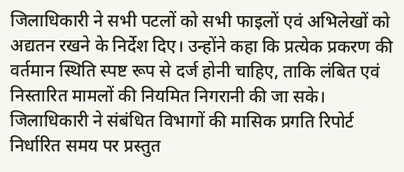जिलाधिकारी ने सभी पटलों को सभी फाइलों एवं अभिलेखों को अद्यतन रखने के निर्देश दिए। उन्होंने कहा कि प्रत्येक प्रकरण की वर्तमान स्थिति स्पष्ट रूप से दर्ज होनी चाहिए, ताकि लंबित एवं निस्तारित मामलों की नियमित निगरानी की जा सके। जिलाधिकारी ने संबंधित विभागों की मासिक प्रगति रिपोर्ट निर्धारित समय पर प्रस्तुत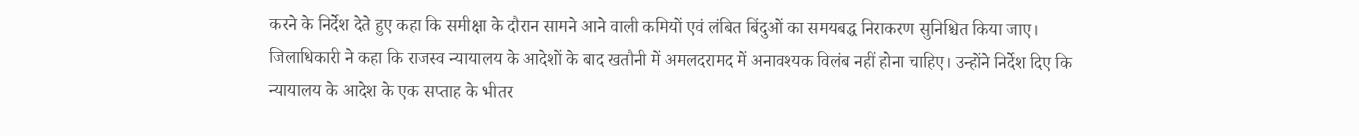करने के निर्देश देते हुए कहा कि समीक्षा के दौरान सामने आने वाली कमियों एवं लंबित बिंदुओं का समयबद्ध निराकरण सुनिश्चित किया जाए।
जिलाधिकारी ने कहा कि राजस्व न्यायालय के आदेशों के बाद खतौनी में अमलदरामद में अनावश्यक विलंब नहीं होना चाहिए। उन्होंने निर्देश दिए कि न्यायालय के आदेश के एक सप्ताह के भीतर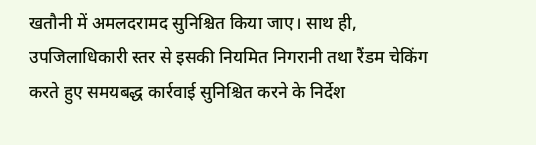खतौनी में अमलदरामद सुनिश्चित किया जाए। साथ ही, उपजिलाधिकारी स्तर से इसकी नियमित निगरानी तथा रैंडम चेकिंग करते हुए समयबद्ध कार्रवाई सुनिश्चित करने के निर्देश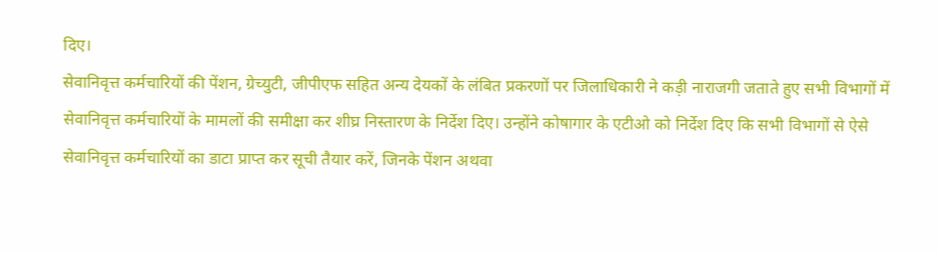दिए।
सेवानिवृत्त कर्मचारियों की पेंशन, ग्रेच्युटी, जीपीएफ सहित अन्य देयकों के लंबित प्रकरणों पर जिलाधिकारी ने कड़ी नाराजगी जताते हुए सभी विभागों में सेवानिवृत्त कर्मचारियों के मामलों की समीक्षा कर शीघ्र निस्तारण के निर्देश दिए। उन्होंने कोषागार के एटीओ को निर्देश दिए कि सभी विभागों से ऐसे सेवानिवृत्त कर्मचारियों का डाटा प्राप्त कर सूची तैयार करें, जिनके पेंशन अथवा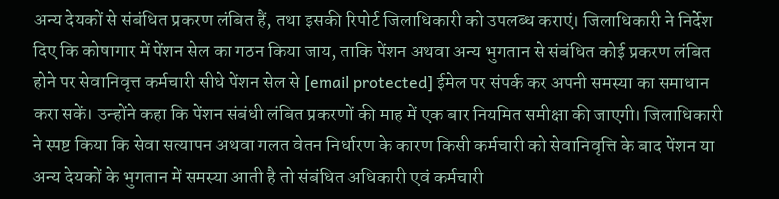अन्य देयकों से संबंधित प्रकरण लंबित हैं, तथा इसकी रिपोर्ट जिलाधिकारी को उपलब्ध कराएं। जिलाधिकारी ने निर्देश दिए कि कोषागार में पेंशन सेल का गठन किया जाय, ताकि पेंशन अथवा अन्य भुगतान से संबंधित कोई प्रकरण लंबित होने पर सेवानिवृत्त कर्मचारी सीधे पेंशन सेल से [email protected] ईमेल पर संपर्क कर अपनी समस्या का समाधान करा सकें। उन्होंने कहा कि पेंशन संबंधी लंबित प्रकरणों की माह में एक बार नियमित समीक्षा की जाएगी। जिलाधिकारी ने स्पष्ट किया कि सेवा सत्यापन अथवा गलत वेतन निर्धारण के कारण किसी कर्मचारी को सेवानिवृत्ति के बाद पेंशन या अन्य देयकों के भुगतान में समस्या आती है तो संबंधित अधिकारी एवं कर्मचारी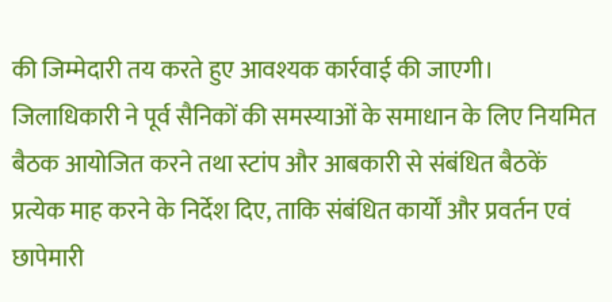की जिम्मेदारी तय करते हुए आवश्यक कार्रवाई की जाएगी।
जिलाधिकारी ने पूर्व सैनिकों की समस्याओं के समाधान के लिए नियमित बैठक आयोजित करने तथा स्टांप और आबकारी से संबंधित बैठकें प्रत्येक माह करने के निर्देश दिए, ताकि संबंधित कार्यों और प्रवर्तन एवं छापेमारी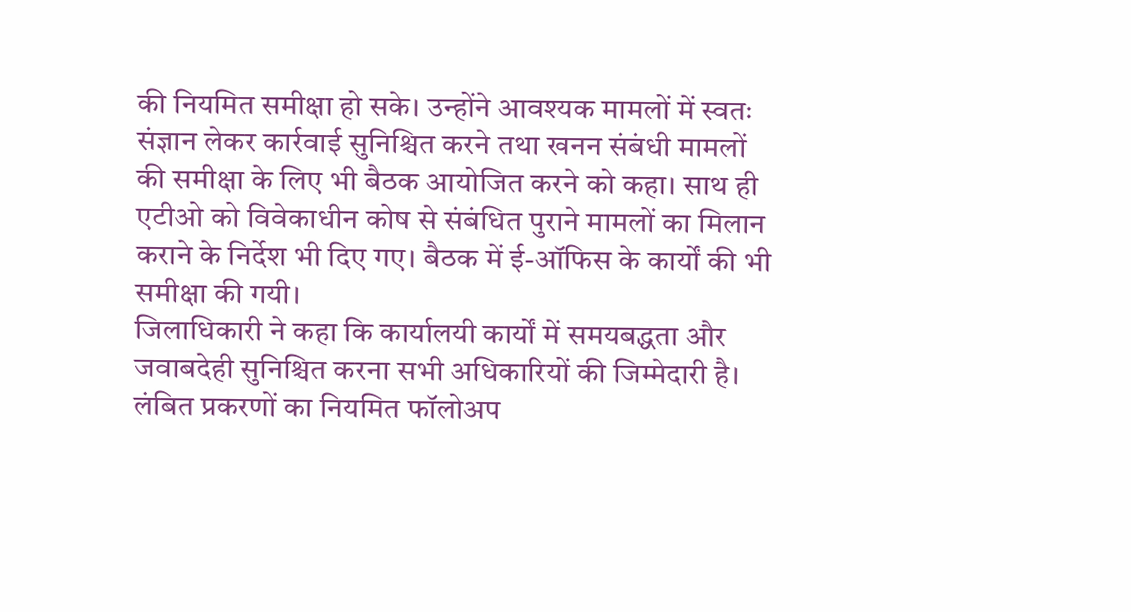की नियमित समीक्षा हो सके। उन्होंने आवश्यक मामलों में स्वतः संज्ञान लेकर कार्रवाई सुनिश्चित करने तथा खनन संबंधी मामलों की समीक्षा के लिए भी बैठक आयोजित करने को कहा। साथ ही एटीओ को विवेकाधीन कोष से संबंधित पुराने मामलों का मिलान कराने के निर्देश भी दिए गए। बैठक में ई-ऑफिस के कार्यों की भी समीक्षा की गयी।
जिलाधिकारी ने कहा कि कार्यालयी कार्यों में समयबद्धता और जवाबदेही सुनिश्चित करना सभी अधिकारियों की जिम्मेदारी है। लंबित प्रकरणों का नियमित फॉलोअप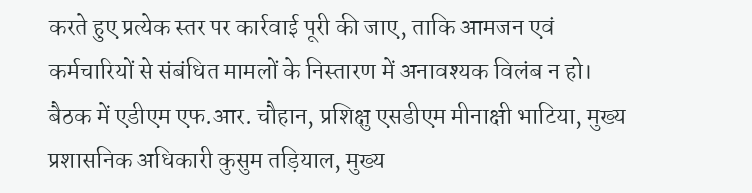करते हुए प्रत्येक स्तर पर कार्रवाई पूरी की जाए, ताकि आमजन एवं कर्मचारियों से संबंधित मामलों के निस्तारण में अनावश्यक विलंब न हो।
बैठक में एडीएम एफ.आर. चौहान, प्रशिक्षु एसडीएम मीनाक्षी भाटिया, मुख्य प्रशासनिक अधिकारी कुसुम तड़ियाल, मुख्य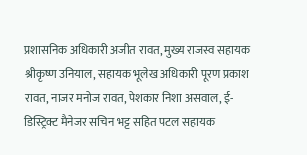प्रशासनिक अधिकारी अजीत रावत, मुख्य राजस्व सहायक श्रीकृष्ण उनियाल, सहायक भूलेख अधिकारी पूरण प्रकाश रावत, नाजर मनोज रावत, पेशकार निशा असवाल, ई-डिस्ट्रिक्ट मैनेजर सचिन भट्ट सहित पटल सहायक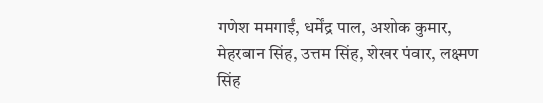गणेश ममगाईं, धर्मेंद्र पाल, अशोक कुमार, मेहरबान सिंह, उत्तम सिंह, शेखर पंवार, लक्ष्मण सिंह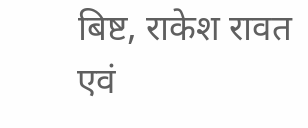बिष्ट, राकेश रावत एवं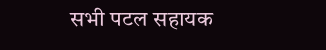सभी पटल सहायक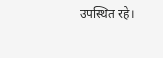उपस्थित रहे।